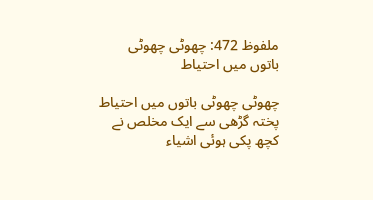ملفوظ 472: چھوٹی چھوٹی باتوں میں احتیاط

چھوٹی چھوٹی باتوں میں احتیاط پختہ گڑھی سے ایک مخلص نے کچھ پکی ہوئی اشیاء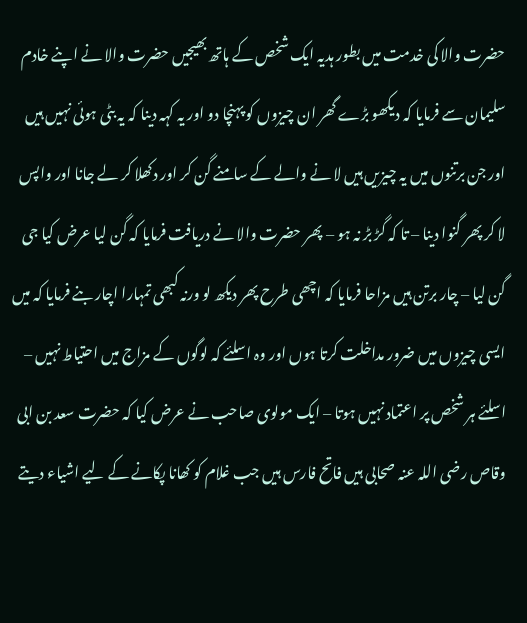حضرت والا کی خدمت میں بطور ہدیہ ایک شخص کے ہاتھ بھیجیں حضرت والا نے اپنے خادم سلیمان سے فرمایا کہ دیکھو بڑے گھر ان چیزوں کو پہنچا دو اور یہ کہہ دینا کہ یہ بٹی ہوئی نہیں ہیں اور جن برتنوں میں یہ چیزیں ہیں لا نے والے کے سامنے گن کر اور دکھلا کر لے جانا اور واپس لا کر پھر گنوا دینا – تا کہ گڑ بڑ نہ ہو – پھر حضرت والا نے دریافت فرمایا کہ گن لیا عرض کیا جی گن لیا – چار برتن ہیں مزاحا فرمایا کہ اچھی طرح پھر دیکھ لو ورنہ کبھی تمہارا اچار بنے فرمایا کہ میں ایسی چیزوں میں ضرور مداخلت کرتا ہوں اور وہ اسلئے کہ لوگوں کے مزاج میں احتیاط نہیں – اسلئے ہر شخص پر اعتماد نہیں ہوتا – ایک مولوی صاحب نے عرض کیا کہ حضرت سعد بن ابی وقاص رضی اللہ عنہ صحابی ہیں فاتح فارس ہیں جب غلام کو کھانا پکانے کے لیے اشیاء دیتے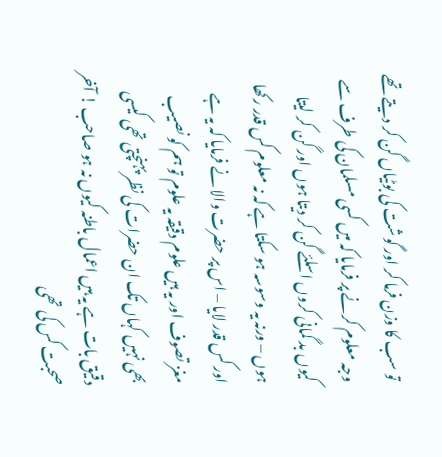تو سب کا وزن فرما کر اور گوشت کی بوٹیاں گن کر دیتے تھے وجہ معلوم کرنے پر فرمایا کہ میں کسی مسلمان کی طرف سے کیوں بد گمانی کروں اسلئے گن کر دیتا ہوں اور گن کر لیتا ہوں – ورنہ یہ وسوسہ ہو سکتا ہے کہ نہ معلوم کس قدر رکھا اور کس قدر لایا – اس پر حضرت والا نے فرمایا کہ یہ ہے مغز تصوف اور یہ ہیں علوم دقیقہ یہ علوم تو ہم کو نصیب بھی نہیں کہاں تک ان حضرات کی نظر پہنچتی تھی کیسی دقیق بات ہے یہ ہیں اعمال باطنہ کیوں نہ ہو صاحب ! آخر صحبت کس کی تھی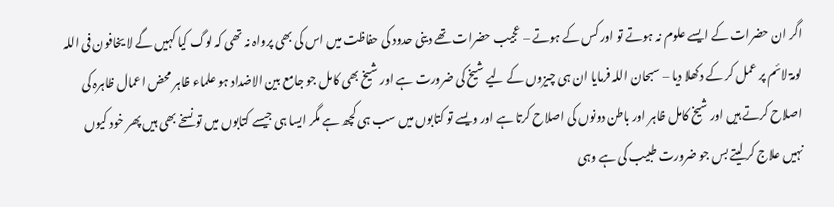اگر ان حضرات کے ایسے علوم نہ ہوتے تو اور کس کے ہوتے – عجیب حضرات تھے دینی حدود کی حفاظت میں اس کی بھی پرواہ نہ تھی کہ لوگ کیا کہیں گے لا یخافون فی اللہ لومۃ لائم پر عمل کر کے دکھلا دیا – سبحان اللہ فرمایا ان ہی چیزوں کے لیے شیخ کی ضرورت ہے اور شیخ بھی کامل جو جامع بین الاضداد ہو علماء ظاہر محض اعمال ظاہرہ کی اصلاح کرتے ہیں اور شیخ کامل ظاہر اور باطن دونوں کی اصلاح کرتا ہے اور ویسے تو کتابوں میں سب ہی کچھ ہے مگر ایسا ہی جیسے کتابوں میں تو نسخے بھی ہیں پھر خود کیوں نہیں علاج کر لیتے بس جو ضرورت طبیب کی ہے وہی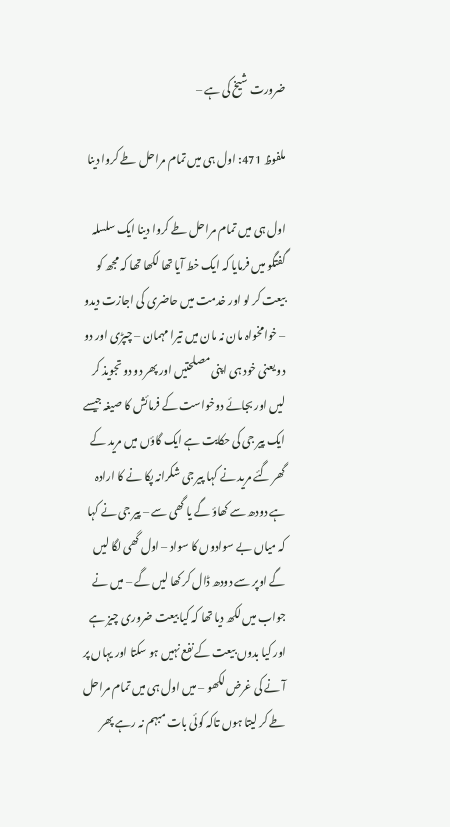ضرورت شیخ کی ہے –

ملفوظ 471: اول ہی میں تمام مراحل طے کروا دینا

اول ہی میں تمام مراحل طے کروا دینا ایک سلسلہ گفتگو میں فرمایا کہ ایک خط آیا تھا لکھا تھا کہ مجھ کو بیعت کر لو اور خدمت میں حاضری کی اجازت دیدو – خوامخواہ مان نہ مان میں تیرا مہمان – چپڑی اور دو دو یعنی خود ہی اپنی مصلحتیں اور پھر دو دو تجویذ کر لیں اور بجائے دوخواست کے فرمائش کا صیغہ جیسے ایک پیر جی کی حکایت ہے ایک گاؤں میں مرید کے گھر گئے مرید نے کہا پیر جی شکرانہ پکا نے کا ارادہ ہے دودھ سے کھاؤ گے یا گھی سے – پیر جی نے کہا کہ میاں بے سوادوں کا سواد – اول گھی لگا لیں گے اوپر سے دودھ ڈال کر کھا لیں گے – میں نے جواب میں لکھ دیا تھا کہ کیا بیعت ضروری چیز ہے اور کیا بدوں بیعت کے نفع نہیں ہو سکتا اور یہاں پر آ نے کی غرض لکھو – میں اول ہی میں تمام مراحل طے کر لیتا ہوں تاکہ کوئی بات مبہم نہ رہے پھر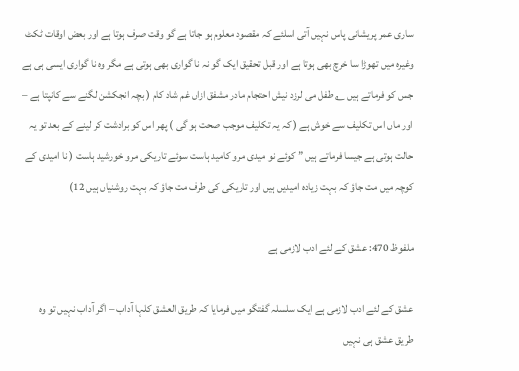ساری عمر پریشانی پاس نہیں آتی اسلئے کہ مقصود معلوم ہو جاتا ہے گو وقت صرف ہوتا ہے اور بعض اوقات ٹکٹ وغیرہ میں تھوڑا سا خرچ بھی ہوتا ہے اور قبل تحقیق ایک گو نہ نا گواری بھی ہوتی ہے مگر وہ نا گواری ایسی ہی ہے جس کو فرماتے ہیں ؎ طفل می لرزد نیش احتجام مادر مشفق ازاں غم شاد کام ( بچہ انجکشن لگنے سے کانپتا ہے – اور ماں اس تکلیف سے خوش ہے ( کہ یہ تکلیف موجب صحت ہو گی ) پھر اس کو برادشت کر لینے کے بعد تو یہ حالت ہوتی ہے جیسا فرماتے ہیں ” کوئے نو میدی مرو کامید ہاست سوئے تاریکی مرو خورشید ہاست ( نا امیدی کے کوچہ میں مت جاؤ کہ بہت زیادہ امیدیں ہیں اور تاریکی کی طرف مت جاؤ کہ بہت روشنیاں ہیں 12)

ملفوظ 470: عشق کے لئے ادب لازمی ہے

عشق کے لئے ادب لازمی ہے ایک سلسلہ گفتگو میں فرمایا کہ طریق العشق کلہا آداب – اگر آداب نہیں تو وہ طریق عشق ہی نہیں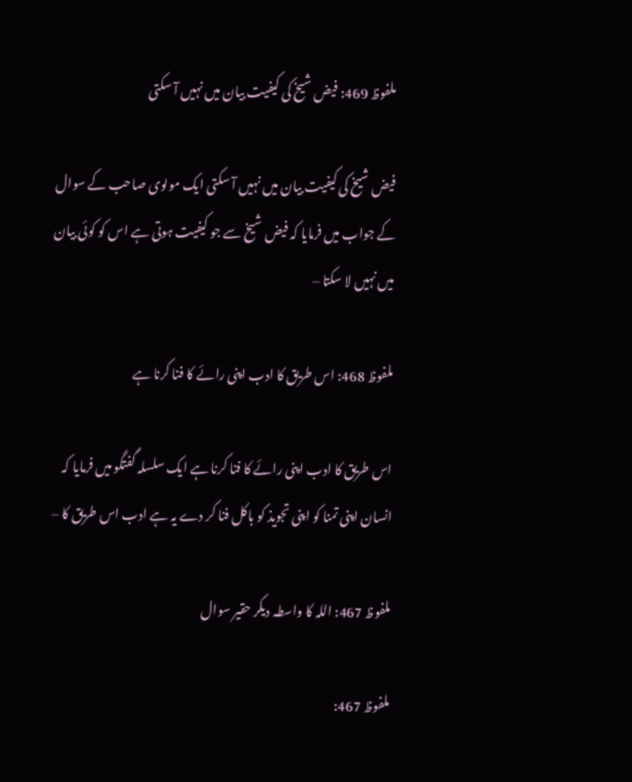ملفوظ 469: فیض شیخ کی کیفیت بیان میں نہیں آ سکتی

فیض شیخ کی کیفیت بیان میں نہیں آ سکتی ایک مولوی صاحب کے سوال کے جواب میں فرمایا کہ فیض شیخ سے جو کیفیت ہوتی ہے اس کو کوئی بیان میں نہیں لا سکتا –

ملفوظ 468: اس طریق کا ادب اپنی رائے کا فنا کرنا ہے

اس طریق کا ادب اپنی رائے کا فنا کرنا ہے ایک سلسلہ گفتگو میں فرمایا کہ انسان اپنی تمنا کو اپنی تجویذ کو باکل فنا کر دے یہ ہے ادب اس طریق کا –

ملفوظ 467: اللہ کا واسطہ دیکر حقیر سوال

ملفوظ 467: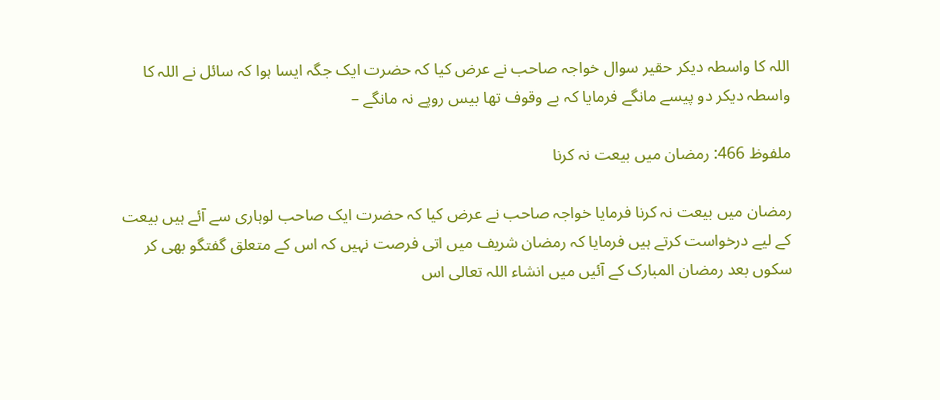اللہ کا واسطہ دیکر حقیر سوال خواجہ صاحب نے عرض کیا کہ حضرت ایک جگہ ایسا ہوا کہ سائل نے اللہ کا واسطہ دیکر دو پیسے مانگے فرمایا کہ بے وقوف تھا بیس روپے نہ مانگے –

ملفوظ 466: رمضان میں بیعت نہ کرنا

رمضان میں بیعت نہ کرنا فرمایا خواجہ صاحب نے عرض کیا کہ حضرت ایک صاحب لوہاری سے آئے ہیں بیعت کے لیے درخواست کرتے ہیں فرمایا کہ رمضان شریف میں اتی فرصت نہیں کہ اس کے متعلق گفتگو بھی کر سکوں بعد رمضان المبارک کے آئیں میں انشاء اللہ تعالی اس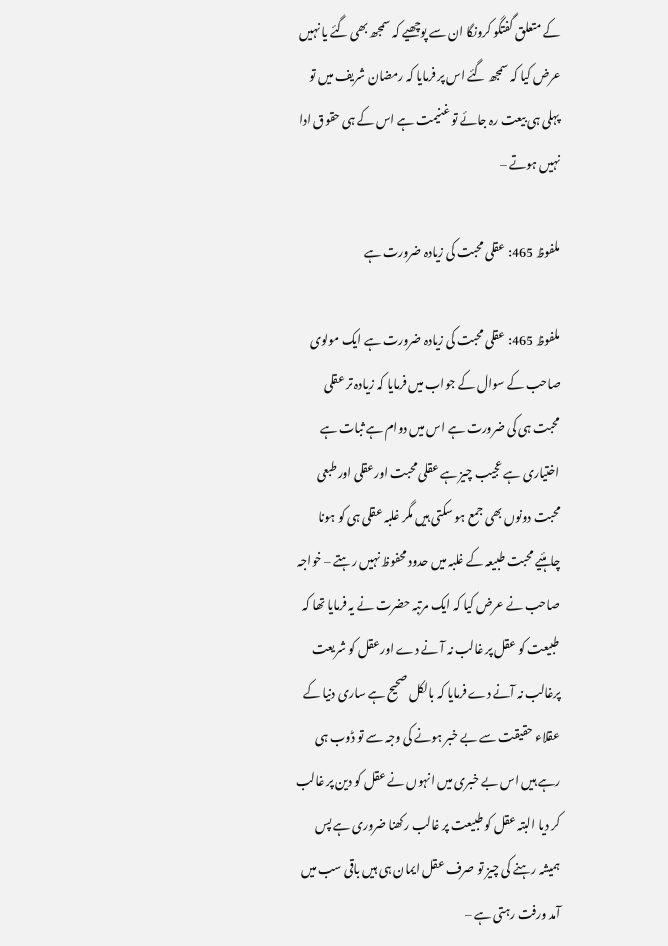کے متعلق گفتگو کرونگا ان سے پوچھیے کہ سمجھ بھی گئے یا نہیں عرض کیا کہ سمجھ گئے اس پر فرمایا کہ رمضان شریف میں تو پہلی ہی بیعت رہ جائے تو غنیمت ہے اس کے ہی حقوق ادا نہیں ہوتے –

ملفوظ 465: عقلی محبت کی زیادہ ضرورت ہے

ملفوظ 465: عقلی محبت کی زیادہ ضرورت ہے ایک مولوی صاحب کے سوال کے جواب میں فرمایا کہ زیادہ تر عقلی محبت ہی کی ضرورت ہے اس میں دوام ہے ثبات ہے اختیاری ہے عجیب چیز ہے عقلی محبت اورعقلی اور طبعی محبت دونوں بھی جمع ہو سکتی ہیں مگر غلبہ عقلی ہی کو ہونا چاہئیے محبت طبیعہ کے غلبہ میں حدود محفوظ نہیں رہتے – خواجہ صاحب نے عرض کیا کہ ایک مرتبہ حضرت نے یہ فرمایا تھا کہ طبیعت کو عقل پر غالب نہ آ نے دے اورعقل کو شریعت پرغالب نہ آنے دے فرمایا کہ بالکل صحیح ہے ساری دنیا کے عقلاء حقیقت سے بے خبر ہونے کی وجہ سے تو ڈوب ہی رہے ہیں اس بے خبری میں انہوں نے عقل کو دین پر غالب کر دیا البتہ عقل کو طبیعت پر غالب رکھنا ضروری ہے پس ہمیشہ رہنے کی چیز تو صرف عقل ایمان ہی ہیں باقی سب میں آمد ورفت رہتی ہے –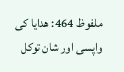ملفوظ 464: ھدایا کی واپسی اور شان توکل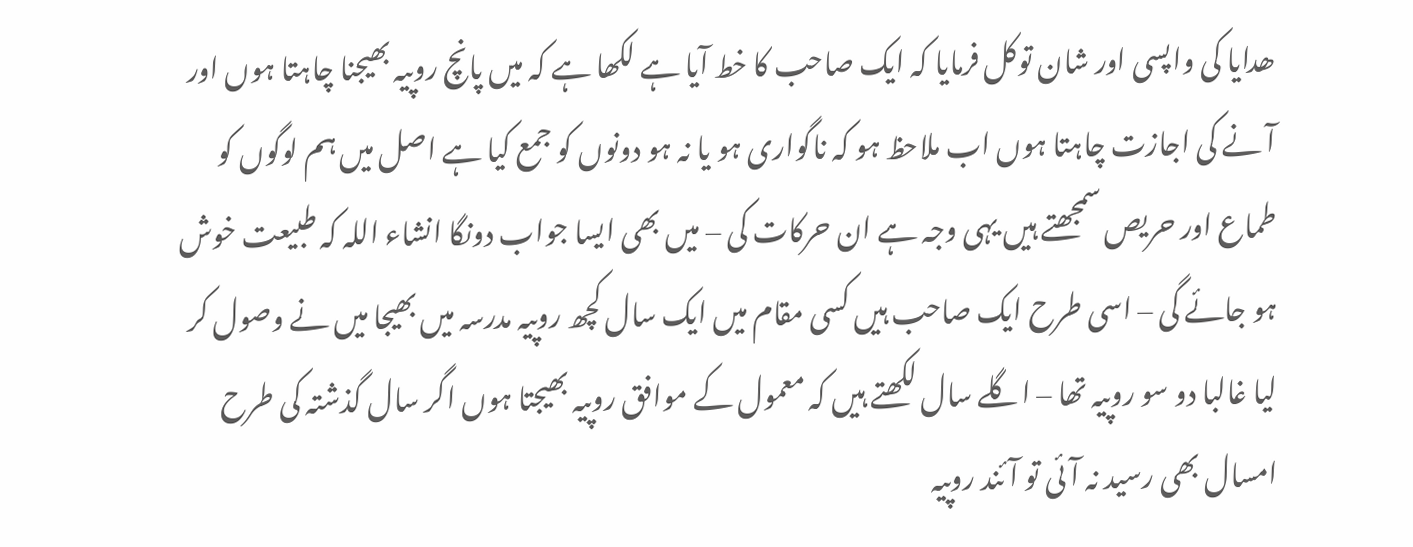ھدایا کی واپسی اور شان توکل فرمایا کہ ایک صاحب کا خط آیا ہے لکھا ہے کہ میں پانچ روپیہ بھیجنا چاہتا ہوں اور آ نے کی اجازت چاہتا ہوں اب ملاحظ ہو کہ ناگواری ہو یا نہ ہو دونوں کو جمع کیا ہے اصل میں ہم لوگوں کو طماع اور حریص سمجھتے ہیں یہی وجہ ہے ان حرکات کی – میں بھی ایسا جواب دونگا انشاء اللہ کہ طبیعت خوش ہو جائے گی – اسی طرح ایک صاحب ہیں کسی مقام میں ایک سال کچھ روپیہ مدرسہ میں بھیجا میں نے وصول کر لیا غالبا دو سو روپیہ تھا – اگلے سال لکھتے ہیں کہ معمول کے موافق روپیہ بھیجتا ہوں اگر سال گذشتہ کی طرح امسال بھی رسید نہ آئی تو آئند روپیہ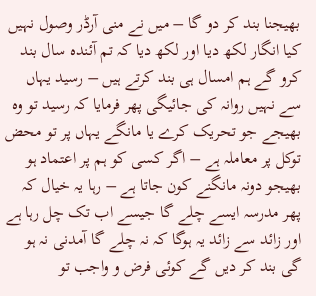بھیجنا بند کر دو گا – میں نے منی آرڈر وصول نہیں کیا انگار لکھ دیا اور لکھ دیا کہ تم آئندہ سال بند کرو گے ہم امسال ہی بند کرتے ہیں – رسید یہاں سے نہیں روانہ کی جائیگی پھر فرمایا کہ رسید تو وہ بھیجے جو تحریک کرے یا مانگے یہاں پر تو محض توکل پر معاملہ ہے – اگر کسی کو ہم پر اعتماد ہو بھیجو دونہ مانگنے کون جاتا ہے – رہا یہ خیال کہ پھر مدرسہ ایسے چلے گا جیسے اب تک چل رہا ہے اور زائد سے زائد یہ ہوگا کہ نہ چلے گا آمدنی نہ ہو گی بند کر دیں گے کوئی فرض و واجب تو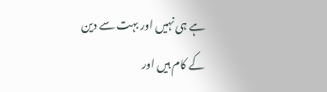ہے ہی نہیں اور بہت سے دین کے کام ہیں اور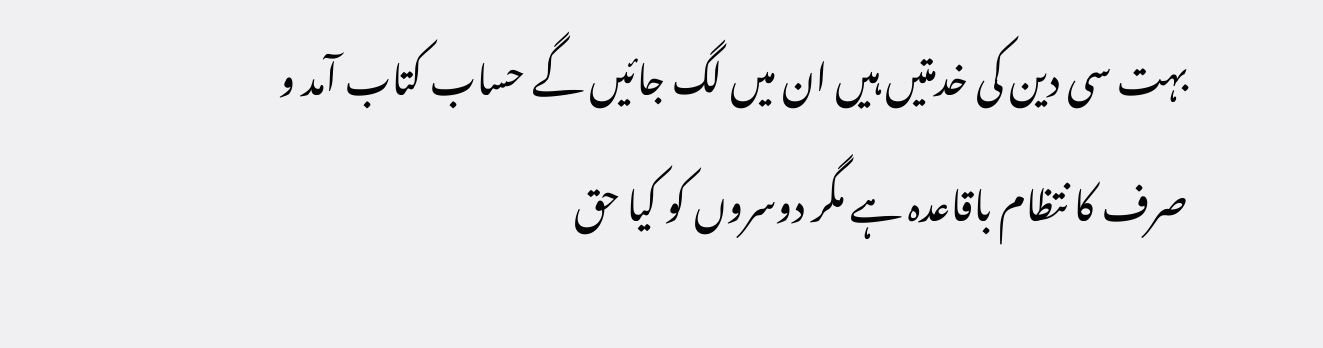بہت سی دین کی خدمتیں ہیں ان میں لگ جائیں گے حساب کتاب آمد و صرف کا نتظام باقاعدہ ہے مگر دوسروں کو کیا حق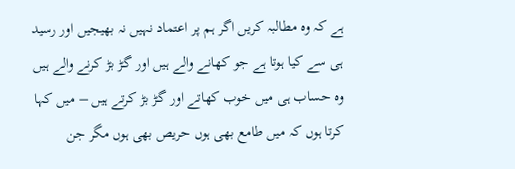ہے کہ وہ مطالبہ کریں اگر ہم پر اعتماد نہیں نہ بھیجیں اور رسید ہی سے کیا ہوتا ہے جو کھانے والے ہیں اور گڑ بڑ کرنے والے ہیں وہ حساب ہی میں خوب کھاتے اور گڑ بڑ کرتے ہیں – میں کہا کرتا ہوں کہ میں طامع بھی ہوں حریص بھی ہوں مگر جن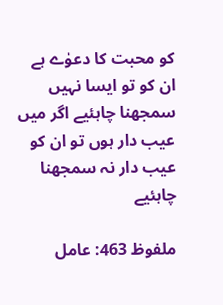کو محبت کا دعوٰے ہے ان کو تو ایسا نہیں سمجھنا چاہئیے اگر میں عیب دار ہوں تو ان کو عیب دار نہ سمجھنا چاہئیے

ملفوظ 463: عامل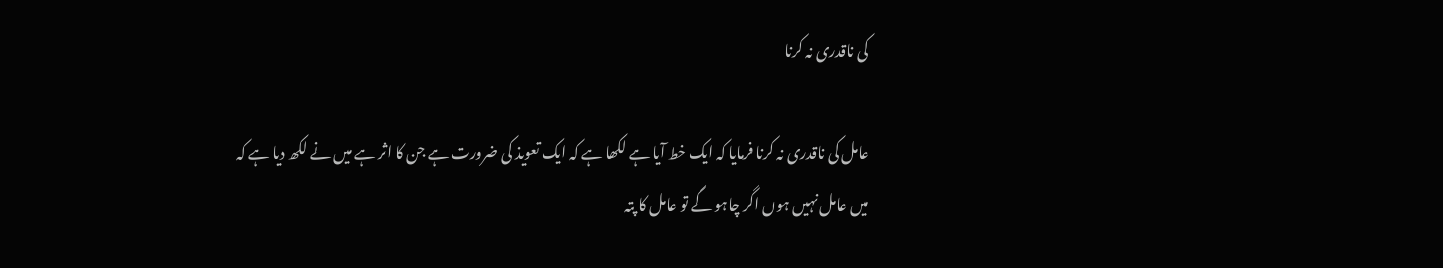کی ناقدری نہ کرنا

عامل کی ناقدری نہ کرنا فرمایا کہ ایک خط آیا ہے لکھا ہے کہ ایک تعویذ کی ضرورت ہے جن کا اثر ہے میں نے لکھ دیا ہے کہ میں عامل نہیں ہوں اگر چاہو گے تو عامل کا پتہ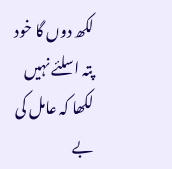لکھ دوں گا خود پتہ اسلئے نہیں لکھا کہ عامل کی بے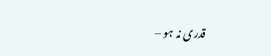قدری نہ ہو –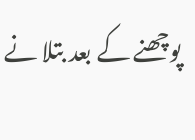پوچھنے کے بعد بتلا نے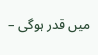میں قدر ہوگی –